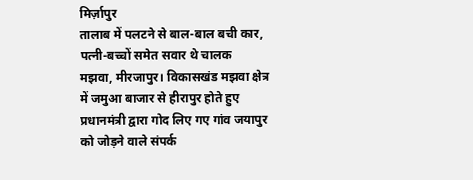मिर्ज़ापुर
तालाब में पलटने से बाल-बाल बची कार, पत्नी-बच्चों समेत सवार थे चालक
मझवा, मीरजापुर। विकासखंड मझवा क्षेत्र में जमुआ बाजार से हीरापुर होते हुए प्रधानमंत्री द्वारा गोद लिए गए गांव जयापुर को जोड़ने वाले संपर्क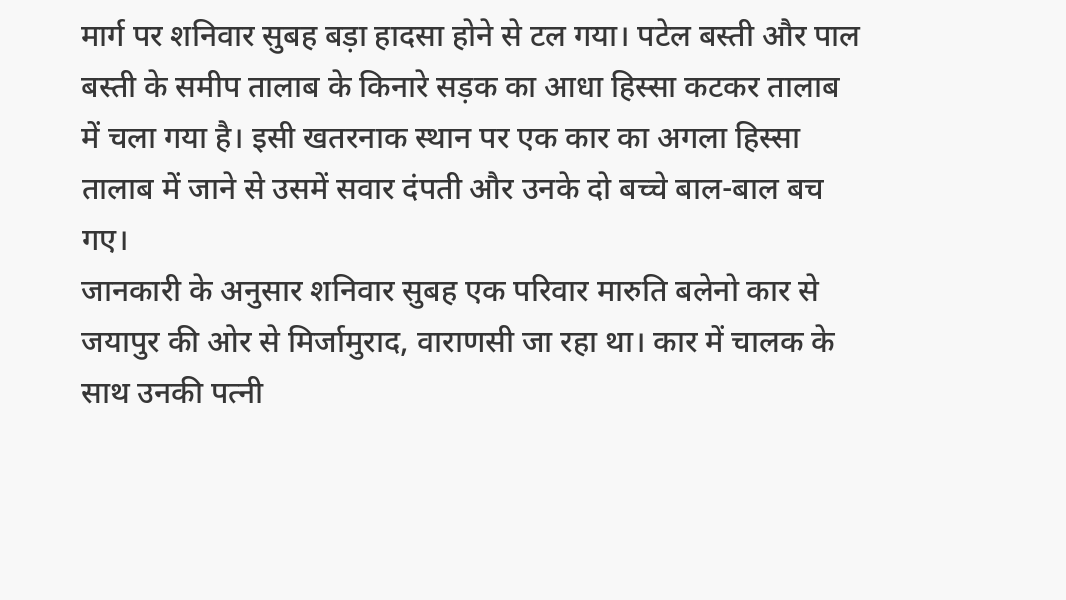मार्ग पर शनिवार सुबह बड़ा हादसा होने से टल गया। पटेल बस्ती और पाल बस्ती के समीप तालाब के किनारे सड़क का आधा हिस्सा कटकर तालाब में चला गया है। इसी खतरनाक स्थान पर एक कार का अगला हिस्सा तालाब में जाने से उसमें सवार दंपती और उनके दो बच्चे बाल-बाल बच गए।
जानकारी के अनुसार शनिवार सुबह एक परिवार मारुति बलेनो कार से जयापुर की ओर से मिर्जामुराद, वाराणसी जा रहा था। कार में चालक के साथ उनकी पत्नी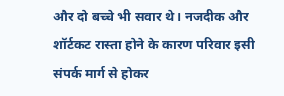और दो बच्चे भी सवार थे। नजदीक और शॉर्टकट रास्ता होने के कारण परिवार इसी संपर्क मार्ग से होकर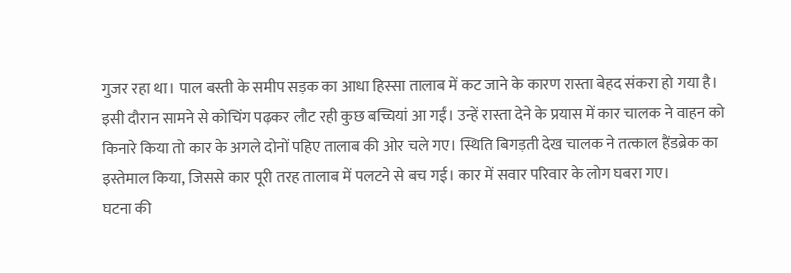गुजर रहा था। पाल बस्ती के समीप सड़क का आधा हिस्सा तालाब में कट जाने के कारण रास्ता बेहद संकरा हो गया है।
इसी दौरान सामने से कोचिंग पढ़कर लौट रही कुछ बच्चियां आ गईं। उन्हें रास्ता देने के प्रयास में कार चालक ने वाहन को किनारे किया तो कार के अगले दोनों पहिए तालाब की ओर चले गए। स्थिति बिगड़ती देख चालक ने तत्काल हैंडब्रेक का इस्तेमाल किया, जिससे कार पूरी तरह तालाब में पलटने से बच गई। कार में सवार परिवार के लोग घबरा गए।
घटना की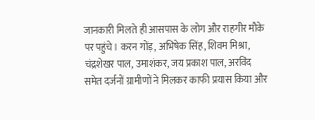जानकारी मिलते ही आसपास के लोग और राहगीर मौके पर पहुंचे। करन गोंड़, अभिषेक सिंह, शिवम मिश्रा, चंद्रशेखर पाल, उमाशंकर, जय प्रकाश पाल, अरविंद समेत दर्जनों ग्रामीणों ने मिलकर काफी प्रयास किया और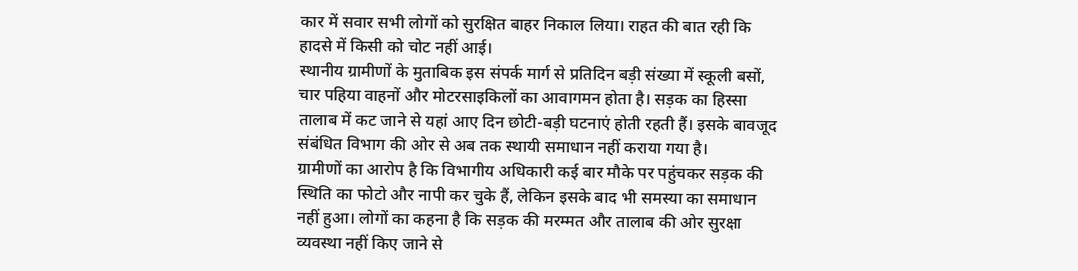कार में सवार सभी लोगों को सुरक्षित बाहर निकाल लिया। राहत की बात रही कि हादसे में किसी को चोट नहीं आई।
स्थानीय ग्रामीणों के मुताबिक इस संपर्क मार्ग से प्रतिदिन बड़ी संख्या में स्कूली बसों, चार पहिया वाहनों और मोटरसाइकिलों का आवागमन होता है। सड़क का हिस्सा तालाब में कट जाने से यहां आए दिन छोटी-बड़ी घटनाएं होती रहती हैं। इसके बावजूद संबंधित विभाग की ओर से अब तक स्थायी समाधान नहीं कराया गया है।
ग्रामीणों का आरोप है कि विभागीय अधिकारी कई बार मौके पर पहुंचकर सड़क की स्थिति का फोटो और नापी कर चुके हैं, लेकिन इसके बाद भी समस्या का समाधान नहीं हुआ। लोगों का कहना है कि सड़क की मरम्मत और तालाब की ओर सुरक्षा व्यवस्था नहीं किए जाने से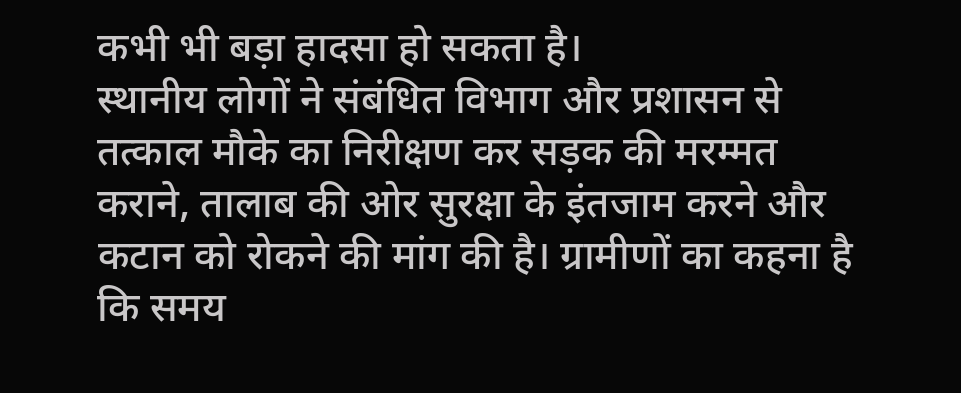कभी भी बड़ा हादसा हो सकता है।
स्थानीय लोगों ने संबंधित विभाग और प्रशासन से तत्काल मौके का निरीक्षण कर सड़क की मरम्मत कराने, तालाब की ओर सुरक्षा के इंतजाम करने और कटान को रोकने की मांग की है। ग्रामीणों का कहना है कि समय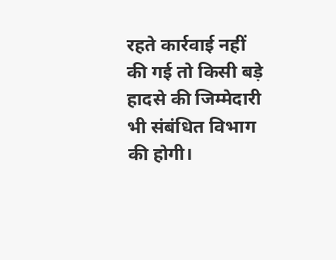रहते कार्रवाई नहीं की गई तो किसी बड़े हादसे की जिम्मेदारी भी संबंधित विभाग की होगी।